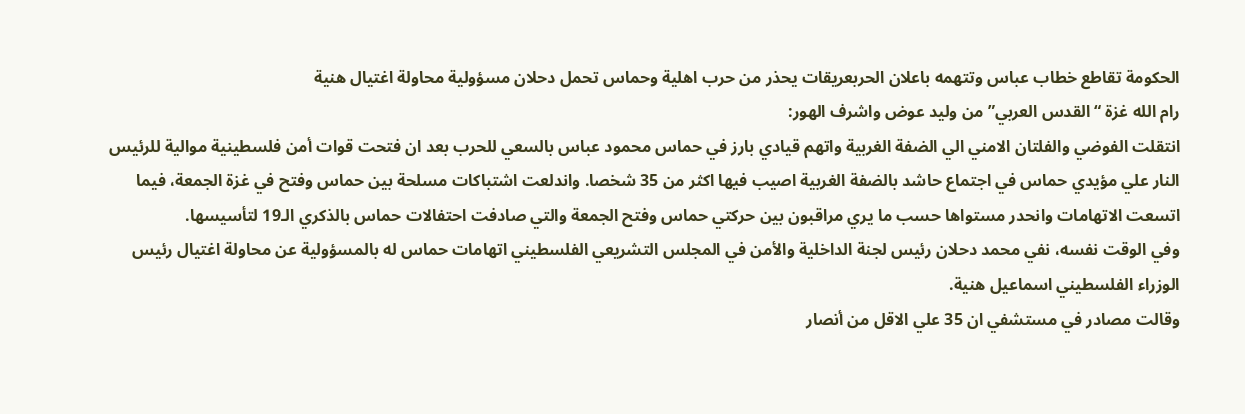الحكومة تقاطع خطاب عباس وتتهمه باعلان الحربعريقات يحذر من حرب اهلية وحماس تحمل دحلان مسؤولية محاولة اغتيال هنية
رام الله غزة “القدس العربي” من وليد عوض واشرف الهور:
انتقلت الفوضي والفلتان الامني الي الضفة الغربية واتهم قيادي بارز في حماس محمود عباس بالسعي للحرب بعد ان فتحت قوات أمن فلسطينية موالية للرئيس النار علي مؤيدي حماس في اجتماع حاشد بالضفة الغربية اصيب فيها اكثر من 35 شخصا. واندلعت اشتباكات مسلحة بين حماس وفتح في غزة الجمعة، فيما اتسعت الاتهامات وانحدر مستواها حسب ما يري مراقبون بين حركتي حماس وفتح الجمعة والتي صادفت احتفالات حماس بالذكري الـ19 لتأسيسها.
وفي الوقت نفسه، نفي محمد دحلان رئيس لجنة الداخلية والأمن في المجلس التشريعي الفلسطيني اتهامات حماس له بالمسؤولية عن محاولة اغتيال رئيس الوزراء الفلسطيني اسماعيل هنية.
وقالت مصادر في مستشفي ان 35 علي الاقل من أنصار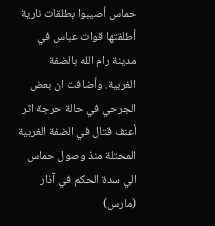حماس أصيبوا بطلقات نارية أطلقتها قوات عباس في مدينة رام الله بالضفة الغربية. وأضافت ان بعض الجرحي في حالة حرجة اثر أعنف قتال في الضفة الغربية المحتلة منذ وصول حماس الي سدة الحكم في آذار (مارس)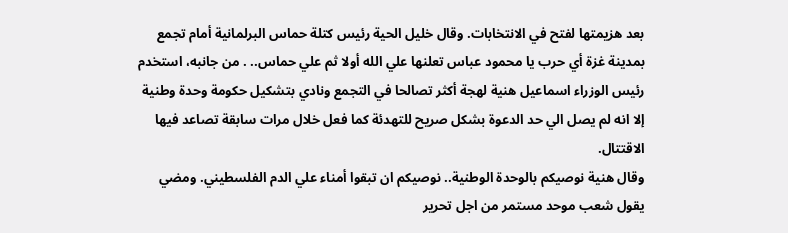بعد هزيمتها لفتح في الانتخابات. وقال خليل الحية رئيس كتلة حماس البرلمانية أمام تجمع بمدينة غزة أي حرب يا محمود عباس تعلنها علي الله أولا ثم علي حماس.. . من جانبه، استخدم رئيس الوزراء اسماعيل هنية لهجة أكثر تصالحا في التجمع ونادي بتشكيل حكومة وحدة وطنية إلا انه لم يصل الي حد الدعوة بشكل صريح للتهدئة كما فعل خلال مرات سابقة تصاعد فيها الاقتتال.
وقال هنية نوصيكم بالوحدة الوطنية.. نوصيكم ان تبقوا أمناء علي الدم الفلسطيني. ومضي يقول شعب موحد مستمر من اجل تحرير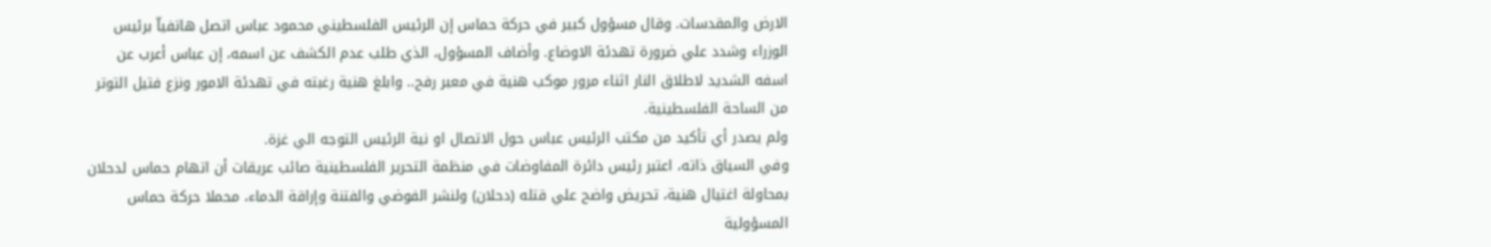الارض والمقدسات. وقال مسؤول كبير في حركة حماس إن الرئيس الفلسطيني محمود عباس اتصل هاتفياّ برئيس الوزراء وشدد علي ضرورة تهدئة الاوضاع. وأضاف المسؤول، الذي طلب عدم الكشف عن اسمه، إن عباس أعرب عن اسفه الشديد لاطلاق النار اثناء مرور موكب هنية في معبر رفح.. وابلغ هنية رغبته في تهدئة الامور ونزع فتيل التوتر من الساحة الفلسطينية.
ولم يصدر أي تأكيد من مكتب الرئيس عباس حول الاتصال او نية الرئيس التوجه الي غزة.
وفي السياق ذاته، اعتبر رئيس دائرة المفاوضات في منظمة التحرير الفلسطينية صائب عريقات أن اتهام حماس لدحلان بمحاولة اغتيال هنية، تحريض واضح علي قتله (دحلان) ولنشر الفوضي والفتنة وإراقة الدماء، محملا حركة حماس المسؤولية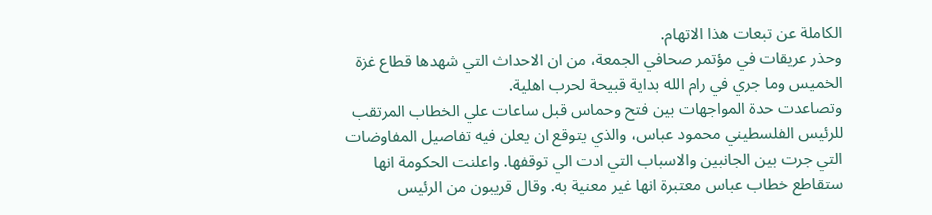الكاملة عن تبعات هذا الاتهام.
وحذر عريقات في مؤتمر صحافي الجمعة، من ان الاحداث التي شهدها قطاع غزة الخميس وما جري في رام الله بداية قبيحة لحرب اهلية.
وتصاعدت حدة المواجهات بين فتح وحماس قبل ساعات علي الخطاب المرتقب للرئيس الفلسطيني محمود عباس، والذي يتوقع ان يعلن فيه تفاصيل المفاوضات التي جرت بين الجانبين والاسباب التي ادت الي توقفها. واعلنت الحكومة انها ستقاطع خطاب عباس معتبرة انها غير معنية به. وقال قريبون من الرئيس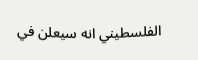الفلسطيني انه سيعلن في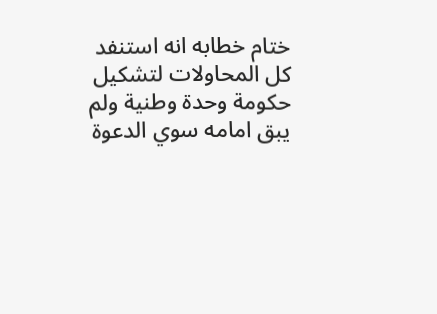ختام خطابه انه استنفد كل المحاولات لتشكيل حكومة وحدة وطنية ولم يبق امامه سوي الدعوة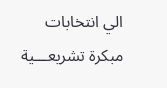الي انتخابات مبكرة تشريعـــية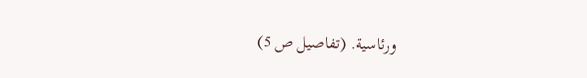ورئاسية. (تفاصيل ص 5)